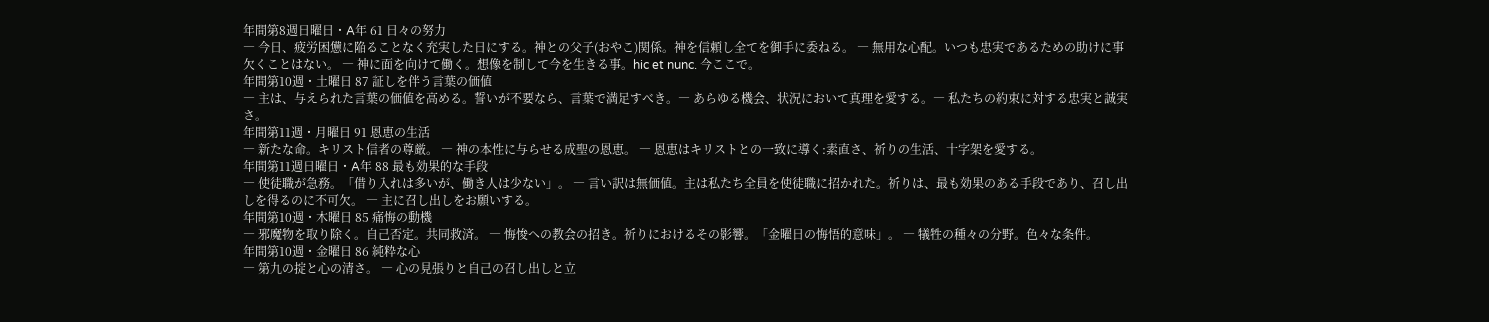年間第8週日曜日・A年 61 日々の努力
― 今日、疲労困憊に陥ることなく充実した日にする。神との父子(おやこ)関係。神を信頼し全てを御手に委ねる。 ― 無用な心配。いつも忠実であるための助けに事欠くことはない。 ― 神に面を向けて働く。想像を制して今を生きる事。hic et nunc. 今ここで。
年間第10週・土曜日 87 証しを伴う言葉の価値
― 主は、与えられた言葉の価値を高める。誓いが不要なら、言葉で満足すべき。― あらゆる機会、状況において真理を愛する。― 私たちの約束に対する忠実と誠実さ。
年間第11週・月曜日 91 恩恵の生活
― 新たな命。キリスト信者の尊厳。 ― 神の本性に与らせる成聖の恩恵。 ― 恩恵はキリストとの一致に導く:素直さ、祈りの生活、十字架を愛する。
年間第11週日曜日・A年 88 最も効果的な手段
― 使徒職が急務。「借り入れは多いが、働き人は少ない」。 ― 言い訳は無価値。主は私たち全員を使徒職に招かれた。祈りは、最も効果のある手段であり、召し出しを得るのに不可欠。 ― 主に召し出しをお願いする。
年間第10週・木曜日 85 痛悔の動機
― 邪魔物を取り除く。自己否定。共同救済。 ― 悔悛への教会の招き。祈りにおけるその影響。「金曜日の悔悟的意味」。 ― 犠牲の種々の分野。色々な条件。
年間第10週・金曜日 86 純粋な心
― 第九の掟と心の清さ。 ― 心の見張りと自己の召し出しと立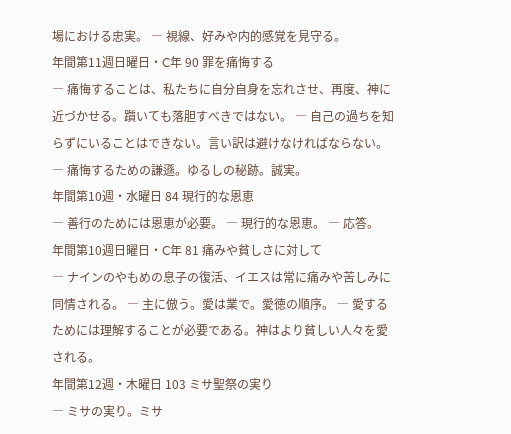場における忠実。 ― 視線、好みや内的感覚を見守る。
年間第11週日曜日・C年 90 罪を痛悔する
― 痛悔することは、私たちに自分自身を忘れさせ、再度、神に近づかせる。躓いても落胆すべきではない。 ― 自己の過ちを知らずにいることはできない。言い訳は避けなければならない。 ― 痛悔するための謙遜。ゆるしの秘跡。誠実。
年間第10週・水曜日 84 現行的な恩恵
― 善行のためには恩恵が必要。 ― 現行的な恩恵。 ― 応答。
年間第10週日曜日・C年 81 痛みや貧しさに対して
― ナインのやもめの息子の復活、イエスは常に痛みや苦しみに同情される。 ― 主に倣う。愛は業で。愛徳の順序。 ― 愛するためには理解することが必要である。神はより貧しい人々を愛される。
年間第12週・木曜日 103 ミサ聖祭の実り
― ミサの実り。ミサ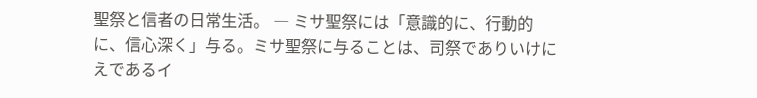聖祭と信者の日常生活。 ― ミサ聖祭には「意識的に、行動的に、信心深く」与る。ミサ聖祭に与ることは、司祭でありいけにえであるイ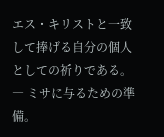エス・キリストと一致して捧げる自分の個人としての祈りである。 ― ミサに与るための準備。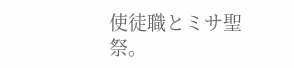使徒職とミサ聖祭。